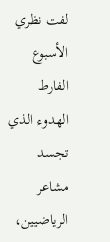لفت نظري الأسبوع الفارط الهدوء الذي تجسد مشاعر الرياضيين،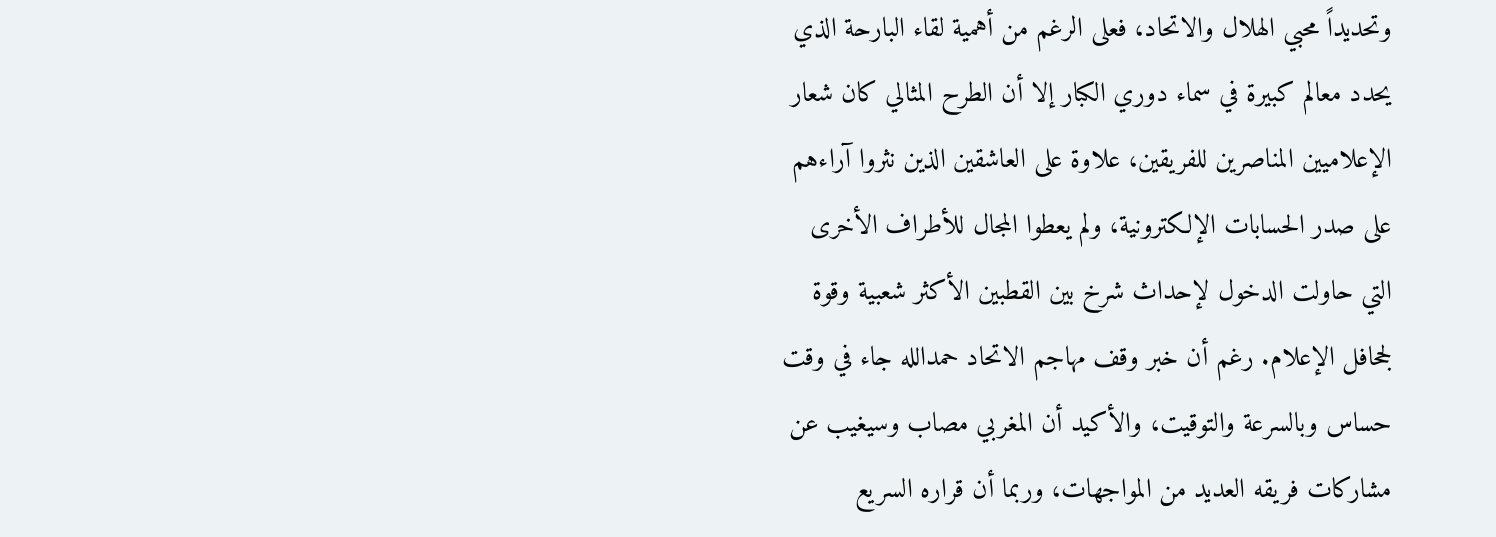وتحديداً محبي الهلال والاتحاد، فعلى الرغم من أهمية لقاء البارحة الذي يحدد معالم كبيرة في سماء دوري الكبار إلا أن الطرح المثالي كان شعار الإعلاميين المناصرين للفريقين، علاوة على العاشقين الذين نثروا آراءهم على صدر الحسابات الإلكترونية، ولم يعطوا المجال للأطراف الأخرى التي حاولت الدخول لإحداث شرخ بين القطبين الأكثر شعبية وقوة لجحافل الإعلام. رغم أن خبر وقف مهاجم الاتحاد حمدالله جاء في وقت حساس وبالسرعة والتوقيت، والأكيد أن المغربي مصاب وسيغيب عن مشاركات فريقه العديد من المواجهات، وربما أن قراره السريع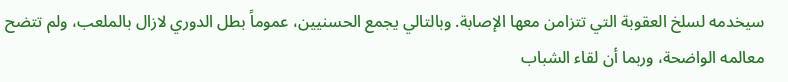سيخدمه لسلخ العقوبة التي تتزامن معها الإصابة. وبالتالي يجمع الحسنيين، عموماً بطل الدوري لازال بالملعب، ولم تتضح معالمه الواضحة، وربما أن لقاء الشباب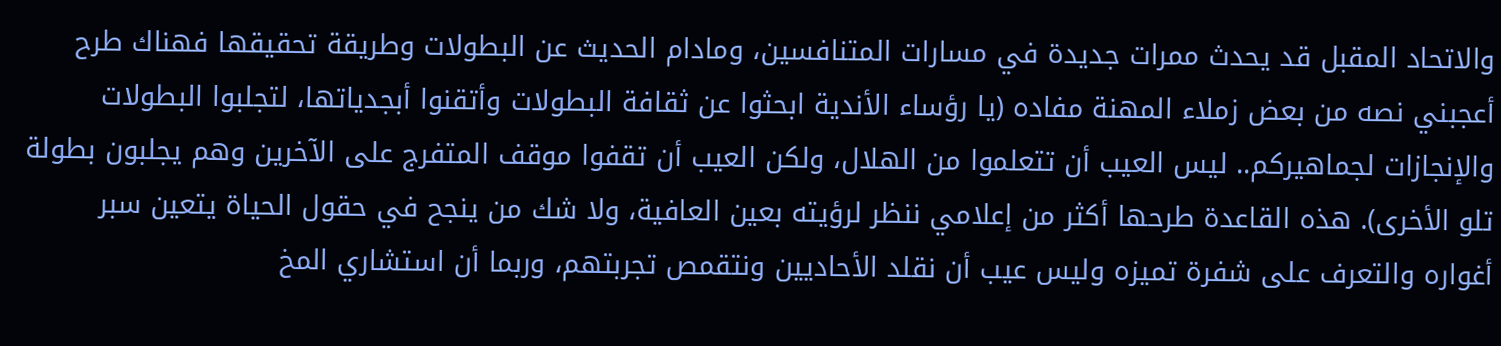والاتحاد المقبل قد يحدث ممرات جديدة في مسارات المتنافسين، ومادام الحديث عن البطولات وطريقة تحقيقها فهناك طرح أعجبني نصه من بعض زملاء المهنة مفاده (يا رؤساء الأندية ابحثوا عن ثقافة البطولات وأتقنوا أبجدياتها، لتجلبوا البطولات والإنجازات لجماهيركم.. ليس العيب أن تتعلموا من الهلال، ولكن العيب أن تقفوا موقف المتفرج على الآخرين وهم يجلبون بطولة تلو الأخرى). هذه القاعدة طرحها أكثر من إعلامي ننظر لرؤيته بعين العافية، ولا شك من ينجح في حقول الحياة يتعين سبر أغواره والتعرف على شفرة تميزه وليس عيب أن نقلد الأحاديين ونتقمص تجربتهم، وربما أن استشاري المخ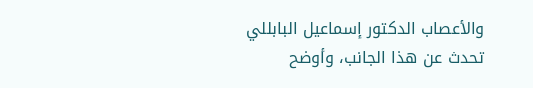والأعصاب الدكتور إسماعيل البابللي تحدث عن هذا الجانب، وأوضح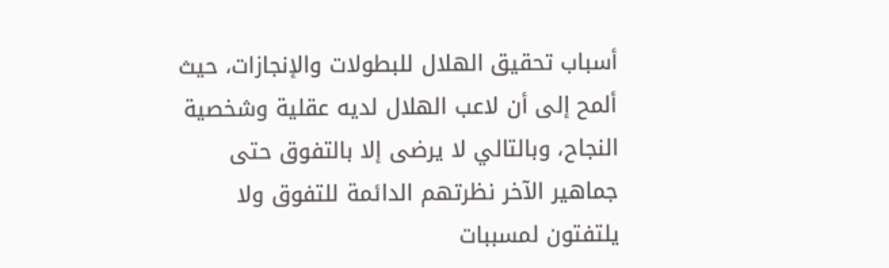أسباب تحقيق الهلال للبطولات والإنجازات، حيث ألمح إلى أن لاعب الهلال لديه عقلية وشخصية النجاح، وبالتالي لا يرضى إلا بالتفوق حتى جماهير الآخر نظرتهم الدائمة للتفوق ولا يلتفتون لمسببات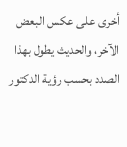أخرى على عكس البعض الآخر، والحديث يطول بهذا الصدد بحسب رؤية الدكتور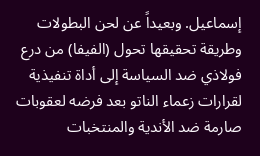إسماعيل. وبعيداً عن لحن البطولات وطريقة تحقيقها تحول (الفيفا) من درع فولاذي ضد السياسة إلى أداة تنفيذية لقرارات زعماء الناتو بعد فرضه لعقوبات صارمة ضد الأندية والمنتخبات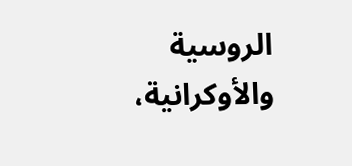الروسية والأوكرانية،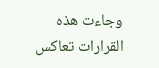وجاءت هذه القرارات تعاكس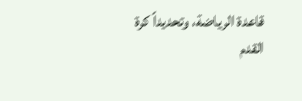قاعدة الرياضة، وتحديداً كرة القدم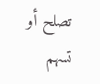تصلح أو تسهم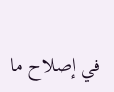في إصلاح ما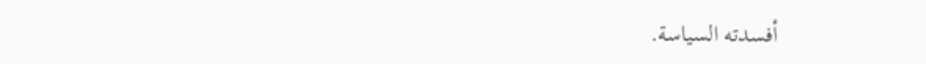أفسدته السياسة.